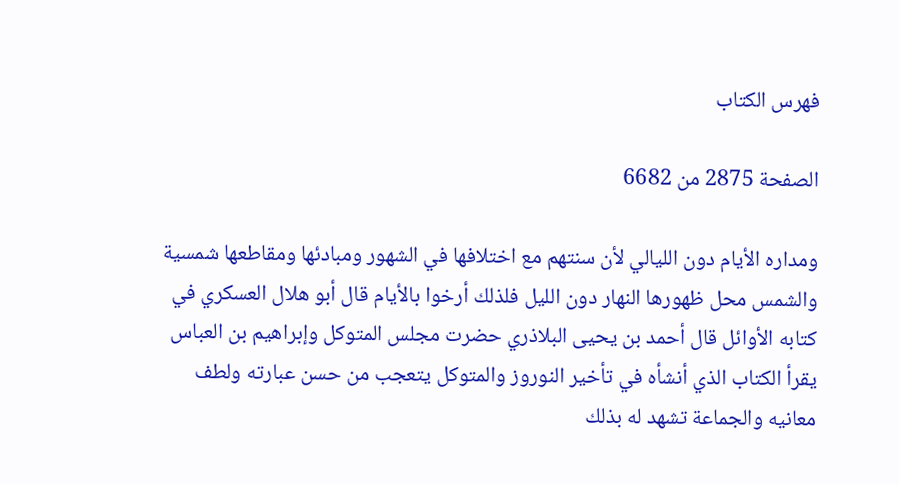فهرس الكتاب

الصفحة 2875 من 6682

ومداره الأيام دون الليالي لأن سنتهم مع اختلافها في الشهور ومبادئها ومقاطعها شمسية والشمس محل ظهورها النهار دون الليل فلذلك أرخوا بالأيام قال أبو هلال العسكري في كتابه الأوائل قال أحمد بن يحيى البلاذري حضرت مجلس المتوكل وإبراهيم بن العباس يقرأ الكتاب الذي أنشأه في تأخير النوروز والمتوكل يتعجب من حسن عبارته ولطف معانيه والجماعة تشهد له بذلك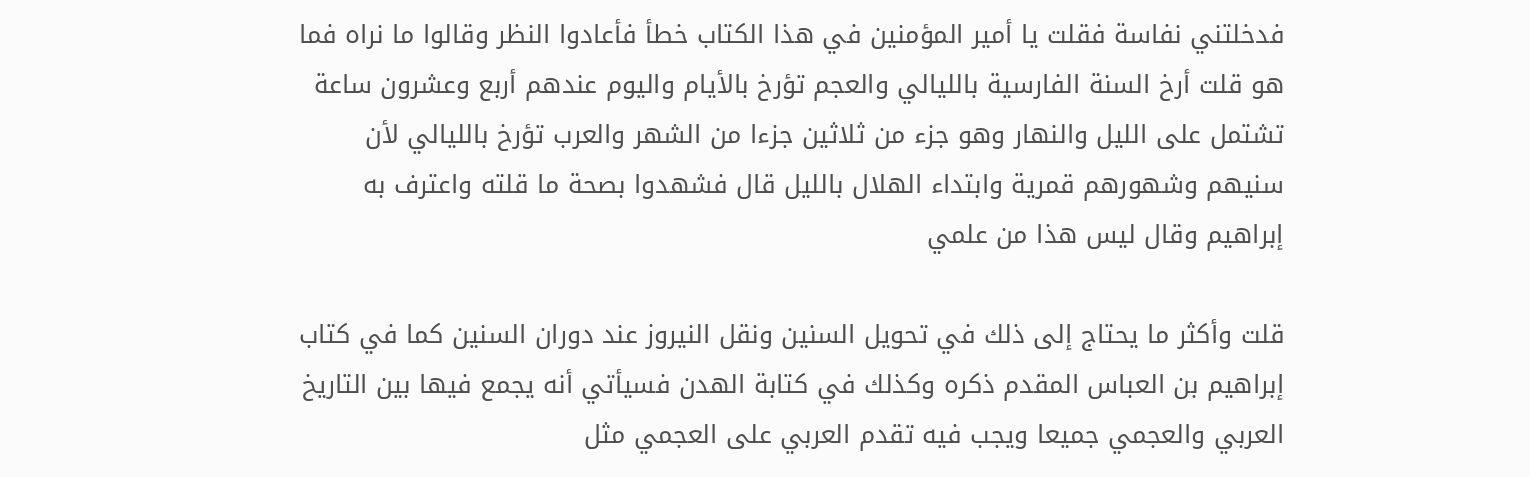فدخلتني نفاسة فقلت يا أمير المؤمنين في هذا الكتاب خطأ فأعادوا النظر وقالوا ما نراه فما هو قلت أرخ السنة الفارسية بالليالي والعجم تؤرخ بالأيام واليوم عندهم أربع وعشرون ساعة تشتمل على الليل والنهار وهو جزء من ثلاثين جزءا من الشهر والعرب تؤرخ بالليالي لأن سنيهم وشهورهم قمرية وابتداء الهلال بالليل قال فشهدوا بصحة ما قلته واعترف به إبراهيم وقال ليس هذا من علمي

قلت وأكثر ما يحتاج إلى ذلك في تحويل السنين ونقل النيروز عند دوران السنين كما في كتاب إبراهيم بن العباس المقدم ذكره وكذلك في كتابة الهدن فسيأتي أنه يجمع فيها بين التاريخ العربي والعجمي جميعا ويجب فيه تقدم العربي على العجمي مثل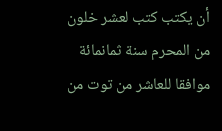أن يكتب كتب لعشر خلون من المحرم سنة ثمانمائة موافقا للعاشر من توت من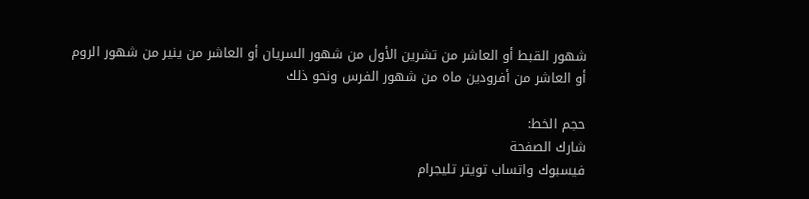شهور القبط أو العاشر من تشرين الأول من شهور السريان أو العاشر من ينير من شهور الروم أو العاشر من أفرودين ماه من شهور الفرس ونحو ذلك

حجم الخط:
شارك الصفحة
فيسبوك واتساب تويتر تليجرام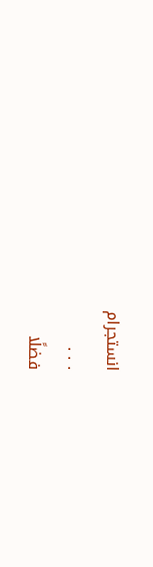انستجرام
. . .
فضلًا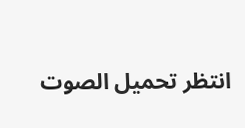انتظر تحميل الصوت